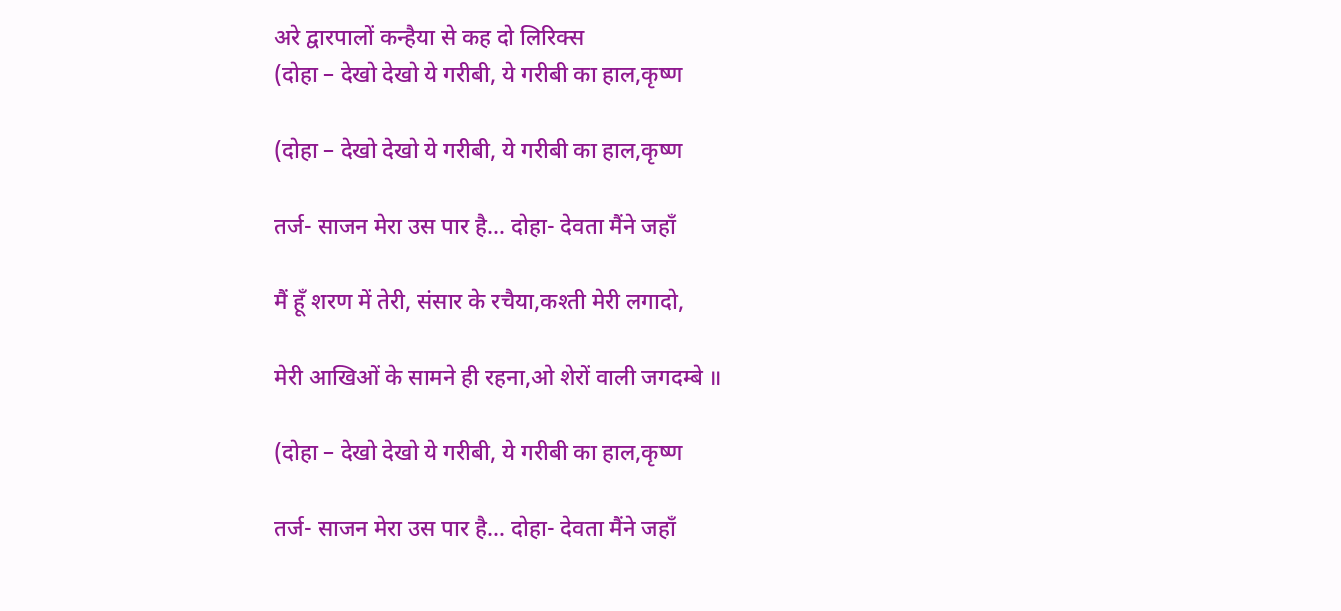अरे द्वारपालों कन्हैया से कह दो लिरिक्स
(दोहा – देखो देखो ये गरीबी, ये गरीबी का हाल,कृष्ण

(दोहा – देखो देखो ये गरीबी, ये गरीबी का हाल,कृष्ण

तर्ज- साजन मेरा उस पार है… दोहा- देवता मैंने जहाँ

मैं हूँ शरण में तेरी, संसार के रचैया,कश्ती मेरी लगादो,

मेरी आखिओं के सामने ही रहना,ओ शेरों वाली जगदम्बे ॥

(दोहा – देखो देखो ये गरीबी, ये गरीबी का हाल,कृष्ण

तर्ज- साजन मेरा उस पार है… दोहा- देवता मैंने जहाँ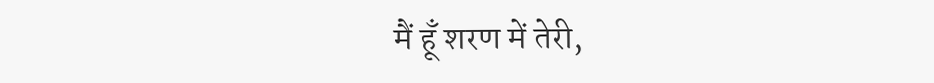मैं हूँ शरण में तेरी,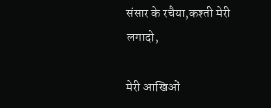संसार के रचैया,कश्ती मेरी लगादो,

मेरी आखिओं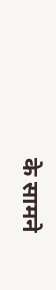के सामने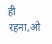ही रहना,ओ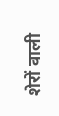शेरों वाली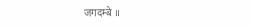जगदम्बे ॥